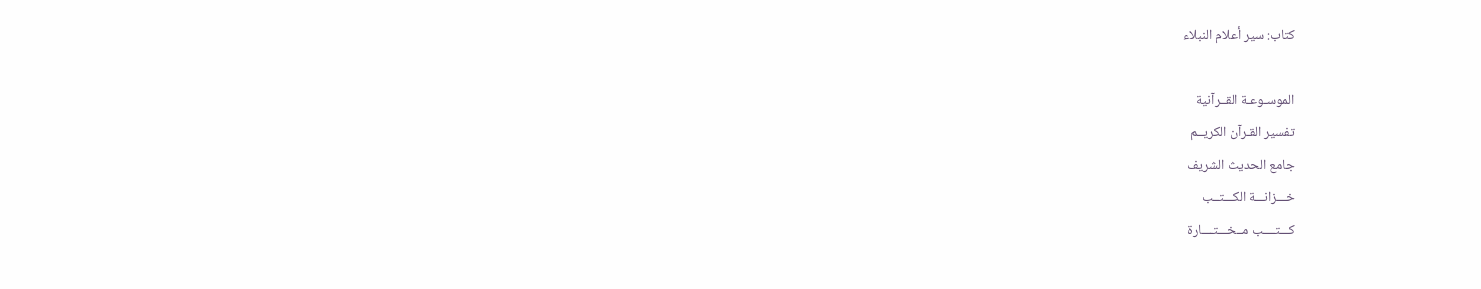كتاب: سير أعلام النبلاء

الموسـوعـة القــرآنية
تفسير القـرآن الكريــم
جامع الحديث الشريف
خـــزانـــة الكـــتــب
كـــتــــب مــخـــتــــارة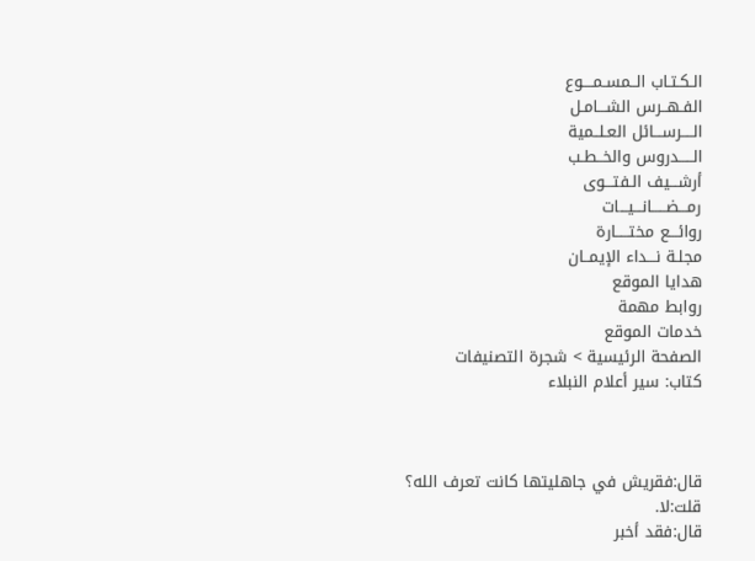الـكـتـاب الــمسـمــــوع
الفـهــرس الشـــامـل
الــــرســـائل العـلــمية
الـــــدروس والخــطـب
أرشـــيف الـفتـــوى
رمـــضـــــانـــيـــات
روائـــع مختـــــارة
مجلـة نـــداء الإيمــان
هدايا الموقع
روابط مهمة
خدمات الموقع
الصفحة الرئيسية > شجرة التصنيفات
كتاب: سير أعلام النبلاء



قال:فقريش في جاهليتها كانت تعرف الله؟
قلت:لا.
قال:فقد أخبر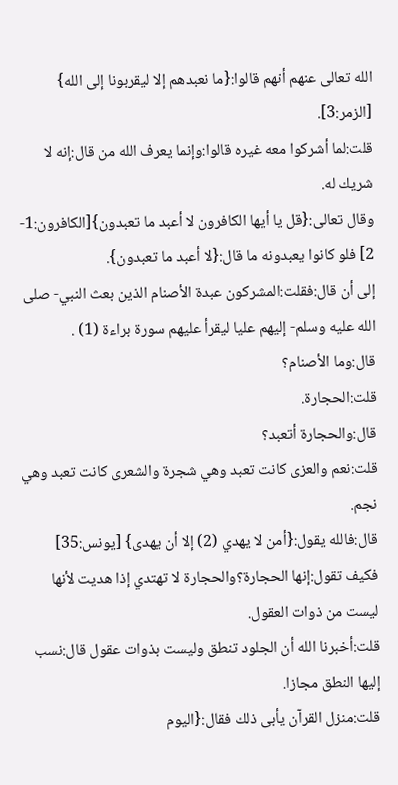الله تعالى عنهم أنهم قالوا:{ما نعبدهم إلا ليقربونا إلى الله} [الزمر:3].
قلت:لما أشركوا معه غيره قالوا:وإنما يعرف الله من قال:إنه لا شريك له.
وقال تعالى:{قل يا أيها الكافرون لا أعبد ما تعبدون}[الكافرون:1- 2] فلو كانوا يعبدونه ما قال:{لا أعبد ما تعبدون}.
إلى أن قال:فقلت:المشركون عبدة الأصنام الذين بعث النبي- صلى الله عليه وسلم- إليهم عليا ليقرأ عليهم سورة براءة (1) .
قال:وما الأصنام؟
قلت:الحجارة.
قال:والحجارة أتعبد؟
قلت:نعم والعزى كانت تعبد وهي شجرة والشعرى كانت تعبد وهي نجم.
قال:فالله يقول:{أمن لا يهدي (2) إلا أن يهدى} [يونس:35] فكيف تقول:إنها الحجارة؟والحجارة لا تهتدي إذا هديت لأنها ليست من ذوات العقول.
قلت:أخبرنا الله أن الجلود تنطق وليست بذوات عقول قال:نسب إليها النطق مجازا.
قلت:منزل القرآن يأبى ذلك فقال:{اليوم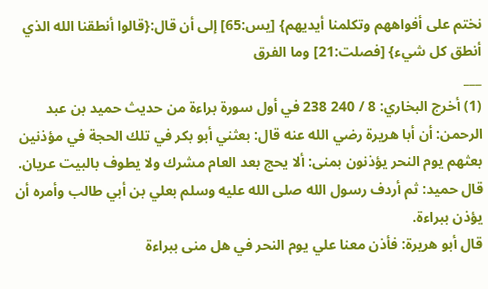نختم على أفواههم وتكلمنا أيديهم} [يس:65] إلى أن قال:{قالوا أنطقنا الله الذي أنطق كل شيء} [فصلت:21] وما الفرق
___
(1) أخرج البخاري: 8 / 240 238 في أول سورة براءة من حديث حميد بن عبد الرحمن: أن أبا هريرة رضي الله عنه قال: بعثني أبو بكر في تلك الحجة في مؤذنين بعثهم يوم النحر يؤذنون بمنى: ألا يحج بعد العام مشرك ولا يطوف بالبيت عريان.
قال حميد: ثم أردف رسول الله صلى الله عليه وسلم بعلي بن أبي طالب وأمره أن يؤذن ببراءة.
قال أبو هريرة: فأذن معنا علي يوم النحر في هل منى ببراءة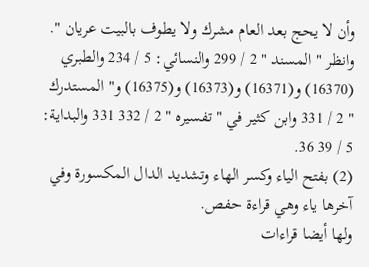وأن لا يحج بعد العام مشرك ولا يطوف بالبيت عريان ".
وانظر " المسند " 2 / 299 والنسائي: 5 / 234 والطبري (16370) و(16371) و(16373) و(16375) و" المستدرك " 2 / 331 وابن كثير في " تفسيره " 2 / 332 331 والبداية: 5 / 39 36.
(2) بفتح الياء وكسر الهاء وتشديد الدال المكسورة وفي آخرها ياء وهي قراءة حفص.
ولها أيضا قراءات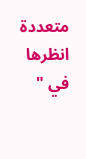متعددة انظرها في "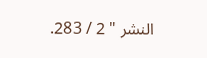النشر " 2 / 283.